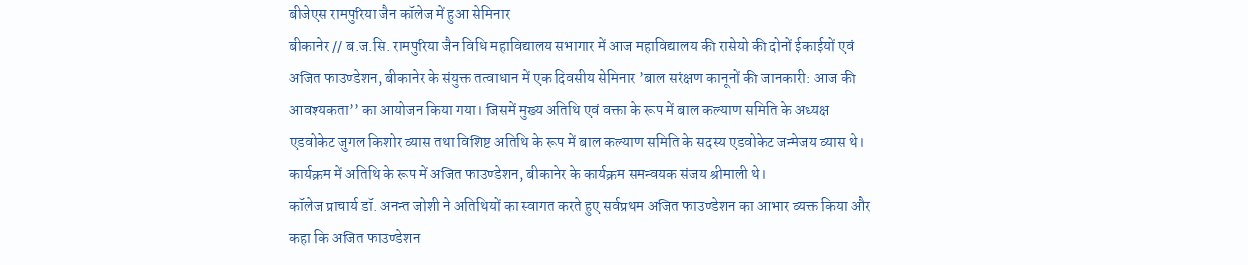बीजेएस रामपुरिया जैन कॉलेज में हुआ सेमिनार
बीकानेर // ब.ज.सि. रामपुरिया जैन विधि महाविद्यालय सभागार में आज महाविद्यालय की रासेयो की दोनों ईकाईयों एवं अजित फाउण्डेशन, बीकानेर के संयुक्त तत्वाधान में एक दिवसीय सेमिनार ’बाल सरंक्षण कानूनों की जानकारी: आज की आवश्यकता’’ का आयोजन किया गया। जिसमें मुख्य अतिथि एवं वक्ता के रूप में बाल कल्याण समिति के अध्यक्ष एडवोकेट जुगल किशोर व्यास तथा विशिष्ट अतिथि के रूप में बाल कल्याण समिति के सदस्य एडवोकेट जन्मेजय व्यास थे। कार्यक्रम में अतिथि के रूप में अजित फाउण्डेशन, बीकानेर के कार्यक्रम समन्वयक संजय श्रीमाली थे।
कॉलेज प्राचार्य डॉ. अनन्त जोशी ने अतिथियों का स्वागत करते हुए सर्वप्रथम अजित फाउण्डेशन का आभार व्यक्त किया और कहा कि अजित फाउण्डेशन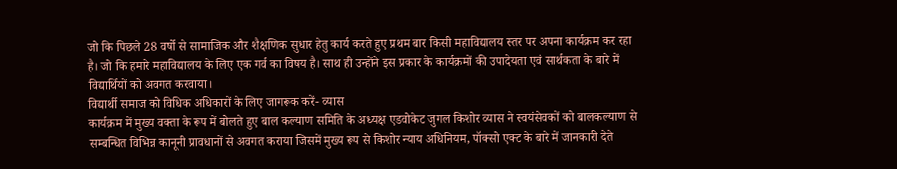जो कि पिछले 28 वर्षो से सामाजिक और शैक्षणिक सुधार हेतु कार्य करते हुए प्रथम बार किसी महाविद्यालय स्तर पर अपना कार्यक्रम कर रहा है। जो कि हमारे महाविद्यालय के लिए एक गर्व का विषय है। साथ ही उन्होंने इस प्रकार के कार्यक्रमों की उपादेयता एवं सार्थकता के बारे में विद्यार्थियों को अवगत करवाया।
विद्यार्थी समाज को विधिक अधिकारों के लिए जागरूक करें- व्यास
कार्यक्रम में मुख्य वक्ता के रूप में बोलते हुए बाल कल्याण समिति के अध्यक्ष एडवोकेट जुगल किशोर व्यास ने स्वयंसेवकों को बालकल्याण से सम्बन्धित विभिन्न कानूनी प्रावधानों से अवगत कराया जिसमें मुख्य रूप से किशोर न्याय अधिनियम, पॉक्सो एक्ट के बारे में जानकारी देते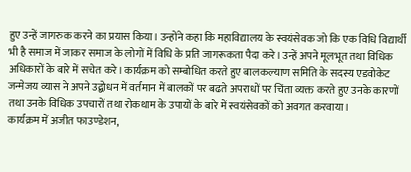हुए उन्हें जागरुक करने का प्रयास किया। उन्होंने कहा कि महाविद्यालय के स्वयंसेवक जो कि एक विधि विद्यार्थी भी है समाज में जाकर समाज के लोगों में विधि के प्रति जागरूकता पैदा करे। उन्हें अपने मूलभूत तथा विधिक अधिकारों के बारे में सचेत करे। कार्यक्रम को सम्बोधित करते हुए बालकल्याण समिति के सदस्य एडवोकेट जन्मेजय व्यास ने अपने उद्बोधन में वर्तमान में बालकों पर बढते अपराधों पर चिंता व्यक्त करते हुए उनके कारणों तथा उनके विधिक उपचारों तथा रोकथाम के उपायों के बारे में स्वयंसेवकों को अवगत करवाया।
कार्यक्रम में अजीत फाउण्डेशन,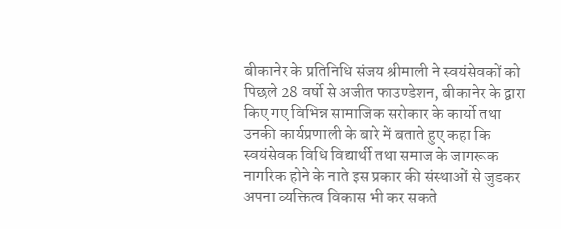बीकानेर के प्रतिनिधि संजय श्रीमाली ने स्वयंसेवकों को पिछले 28 वर्षो से अजीत फाउण्डेशन, बीकानेर के द्वारा किए गए विभिन्न सामाजिक सरोकार के कार्यो तथा उनकी कार्यप्रणाली के बारे में बताते हुए कहा कि स्वयंसेवक विधि विद्यार्थी तथा समाज के जागरूक नागरिक होने के नाते इस प्रकार की संस्थाओं से जुडकर अपना व्यक्तित्व विकास भी कर सकते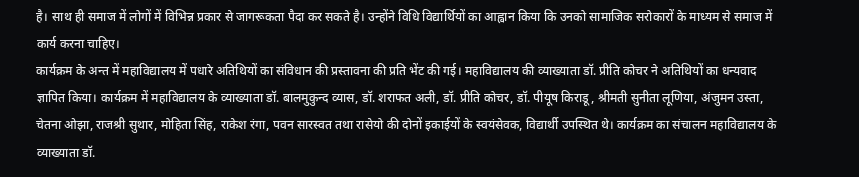है। साथ ही समाज में लोगों में विभिन्न प्रकार से जागरूकता पैदा कर सकते है। उन्होंने विधि विद्यार्थियों का आह्वान किया कि उनको सामाजिक सरोकारों के माध्यम से समाज में कार्य करना चाहिए।
कार्यक्रम के अन्त में महाविद्यालय में पधारे अतिथियों का संविधान की प्रस्तावना की प्रति भेंट की गई। महाविद्यालय की व्याख्याता डॉ. प्रीति कोचर ने अतिथियों का धन्यवाद ज्ञापित किया। कार्यक्रम में महाविद्यालय के व्याख्याता डॉ. बालमुकुन्द व्यास, डॉ. शराफत अली, डॉ. प्रीति कोचर, डॉ. पीयूष किराडू, श्रीमती सुनीता लूणिया, अंजुमन उस्ता, चेतना ओझा, राजश्री सुथार, मोहिता सिंह, राकेश रंगा, पवन सारस्वत तथा रासेयो की दोनों इकाईयों के स्वयंसेवक, विद्यार्थी उपस्थित थे। कार्यक्रम का संचालन महाविद्यालय के व्याख्याता डॉ.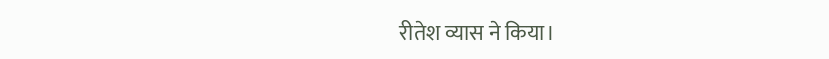रीतेश व्यास ने किया।